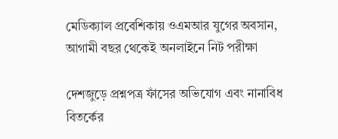মেডিক্যাল প্রবেশিকায় ওএমআর যুগের অবসান, আগামী বছর থেকেই অনলাইনে নিট পরীক্ষা

দেশজুড়ে প্রশ্নপত্র ফাঁসের অভিযোগ এবং নানাবিধ বিতর্কের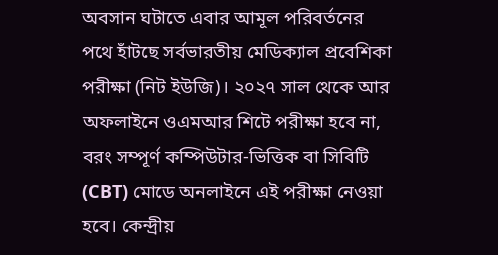অবসান ঘটাতে এবার আমূল পরিবর্তনের পথে হাঁটছে সর্বভারতীয় মেডিক্যাল প্রবেশিকা পরীক্ষা (নিট ইউজি)। ২০২৭ সাল থেকে আর অফলাইনে ওএমআর শিটে পরীক্ষা হবে না, বরং সম্পূর্ণ কম্পিউটার-ভিত্তিক বা সিবিটি (CBT) মোডে অনলাইনে এই পরীক্ষা নেওয়া হবে। কেন্দ্রীয়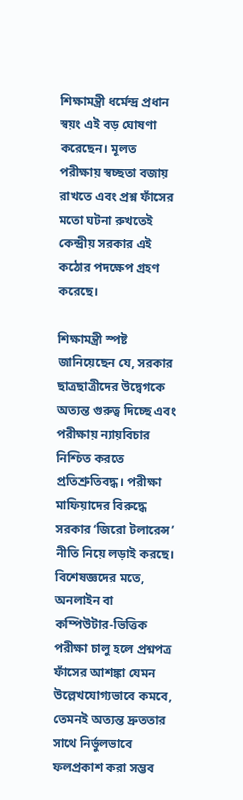শিক্ষামন্ত্রী ধর্মেন্দ্র প্রধান স্বয়ং এই বড় ঘোষণা করেছেন। মূলত পরীক্ষায় স্বচ্ছতা বজায় রাখতে এবং প্রশ্ন ফাঁসের মতো ঘটনা রুখতেই কেন্দ্রীয় সরকার এই কঠোর পদক্ষেপ গ্রহণ করেছে।

শিক্ষামন্ত্রী স্পষ্ট জানিয়েছেন যে, সরকার ছাত্রছাত্রীদের উদ্বেগকে অত্যন্ত গুরুত্ব দিচ্ছে এবং পরীক্ষায় ন্যায়বিচার নিশ্চিত করতে প্রতিশ্রুতিবদ্ধ। পরীক্ষা মাফিয়াদের বিরুদ্ধে সরকার ‘জিরো টলারেন্স’ নীতি নিয়ে লড়াই করছে। বিশেষজ্ঞদের মতে, অনলাইন বা কম্পিউটার-ভিত্তিক পরীক্ষা চালু হলে প্রশ্নপত্র ফাঁসের আশঙ্কা যেমন উল্লেখযোগ্যভাবে কমবে, তেমনই অত্যন্ত দ্রুততার সাথে নির্ভুলভাবে ফলপ্রকাশ করা সম্ভব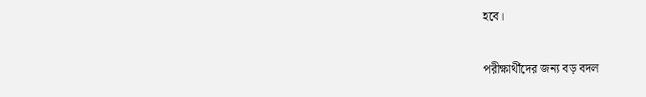হবে।

পরীক্ষার্থীদের জন্য বড় বদল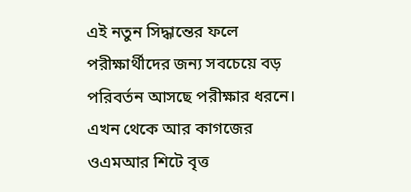এই নতুন সিদ্ধান্তের ফলে পরীক্ষার্থীদের জন্য সবচেয়ে বড় পরিবর্তন আসছে পরীক্ষার ধরনে। এখন থেকে আর কাগজের ওএমআর শিটে বৃত্ত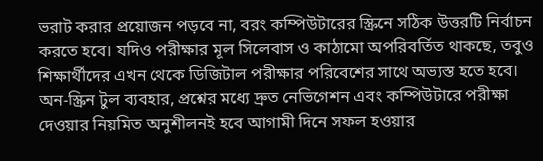ভরাট করার প্রয়োজন পড়বে না, বরং কম্পিউটারের স্ক্রিনে সঠিক উত্তরটি নির্বাচন করতে হবে। যদিও পরীক্ষার মূল সিলেবাস ও কাঠামো অপরিবর্তিত থাকছে, তবুও শিক্ষার্থীদের এখন থেকে ডিজিটাল পরীক্ষার পরিবেশের সাথে অভ্যস্ত হতে হবে। অন-স্ক্রিন টুল ব্যবহার, প্রশ্নের মধ্যে দ্রুত নেভিগেশন এবং কম্পিউটারে পরীক্ষা দেওয়ার নিয়মিত অনুশীলনই হবে আগামী দিনে সফল হওয়ার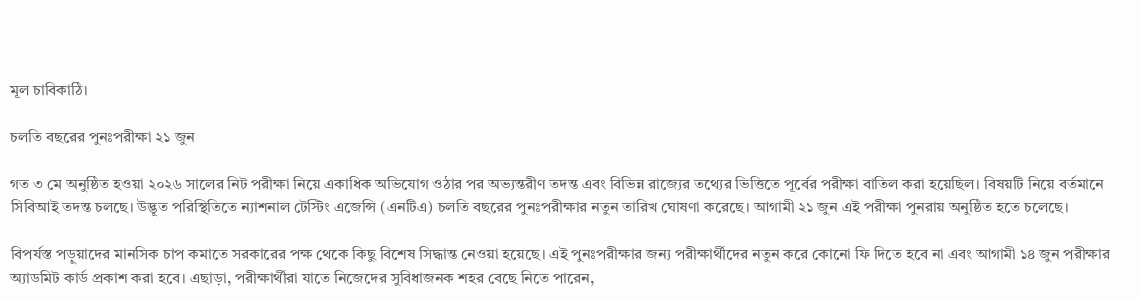মূল চাবিকাঠি।

চলতি বছরের পুনঃপরীক্ষা ২১ জুন

গত ৩ মে অনুষ্ঠিত হওয়া ২০২৬ সালের নিট পরীক্ষা নিয়ে একাধিক অভিযোগ ওঠার পর অভ্যন্তরীণ তদন্ত এবং বিভিন্ন রাজ্যের তথ্যের ভিত্তিতে পূর্বের পরীক্ষা বাতিল করা হয়েছিল। বিষয়টি নিয়ে বর্তমানে সিবিআই তদন্ত চলছে। উদ্ভূত পরিস্থিতিতে ন্যাশনাল টেস্টিং এজেন্সি (এনটিএ) চলতি বছরের পুনঃপরীক্ষার নতুন তারিখ ঘোষণা করেছে। আগামী ২১ জুন এই পরীক্ষা পুনরায় অনুষ্ঠিত হতে চলেছে।

বিপর্যস্ত পড়ুয়াদের মানসিক চাপ কমাতে সরকারের পক্ষ থেকে কিছু বিশেষ সিদ্ধান্ত নেওয়া হয়েছে। এই পুনঃপরীক্ষার জন্য পরীক্ষার্থীদের নতুন করে কোনো ফি দিতে হবে না এবং আগামী ১৪ জুন পরীক্ষার অ্যাডমিট কার্ড প্রকাশ করা হবে। এছাড়া, পরীক্ষার্থীরা যাতে নিজেদের সুবিধাজনক শহর বেছে নিতে পারেন,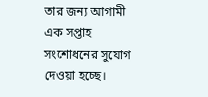তার জন্য আগামী এক সপ্তাহ সংশোধনের সুযোগ দেওয়া হচ্ছে।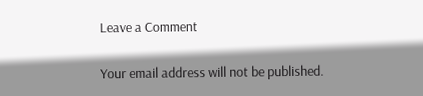Leave a Comment

Your email address will not be published.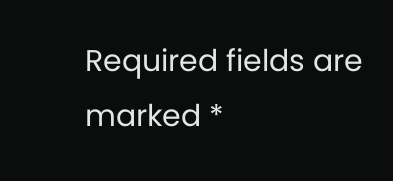Required fields are marked *